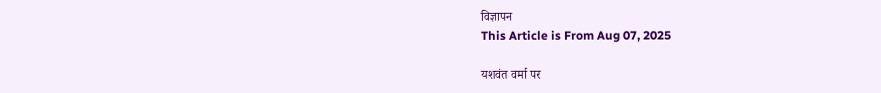विज्ञापन
This Article is From Aug 07, 2025

यशवंत वर्मा पर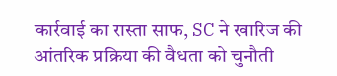कार्रवाई का रास्ता साफ, SC ने खारिज की आंतरिक प्रक्रिया की वैधता को चुनौती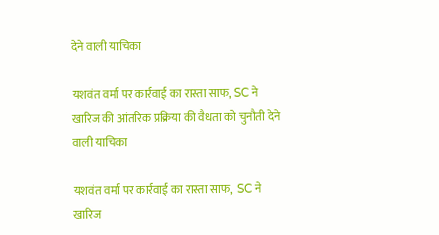देने वाली याचिका

यशवंत वर्मा पर कार्रवाई का रास्ता साफ, SC ने खारिज की आंतरिक प्रक्रिया की वैधता को चुनौती देने वाली याचिका

यशवंत वर्मा पर कार्रवाई का रास्ता साफ,  SC ने खारिज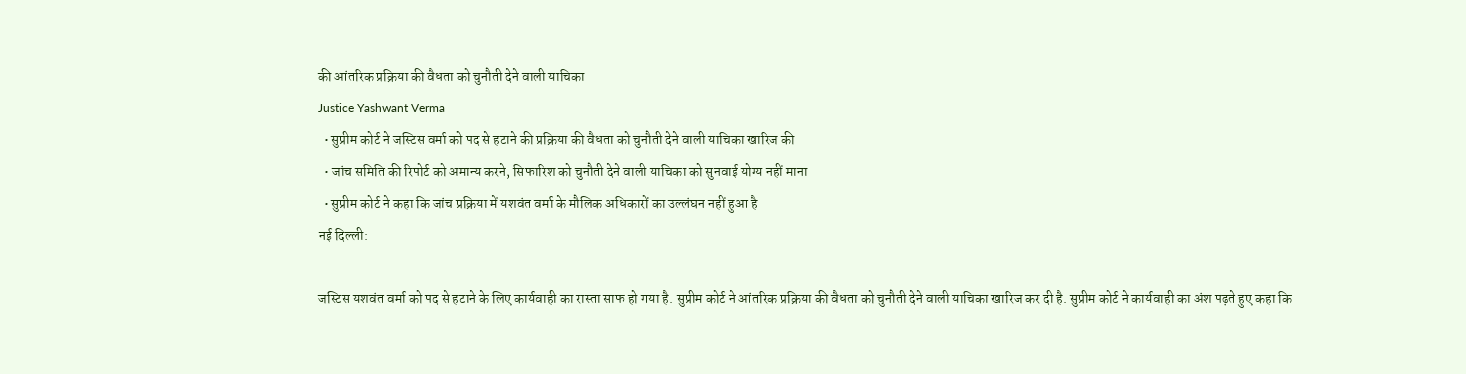की आंतरिक प्रक्रिया की वैधता को चुनौती देने वाली याचिका
Justice Yashwant Verma
  • सुप्रीम कोर्ट ने जस्टिस वर्मा को पद से हटाने की प्रक्रिया की वैधता को चुनौती देने वाली याचिका खारिज की
  • जांच समिति की रिपोर्ट को अमान्य करने, सिफारिश को चुनौती देने वाली याचिका को सुनवाई योग्य नहीं माना
  • सुप्रीम कोर्ट ने कहा कि जांच प्रक्रिया में यशवंत वर्मा के मौलिक अधिकारों का उल्लंघन नहीं हुआ है
नई दिल्ली:

जस्टिस यशवंत वर्मा को पद से हटाने के लिए कार्यवाही का रास्ता साफ हो गया है. सुप्रीम कोर्ट ने आंतरिक प्रक्रिया की वैधता को चुनौती देने वाली याचिका खारिज कर दी है. सुप्रीम कोर्ट ने कार्यवाही का अंश पढ़ते हुए कहा कि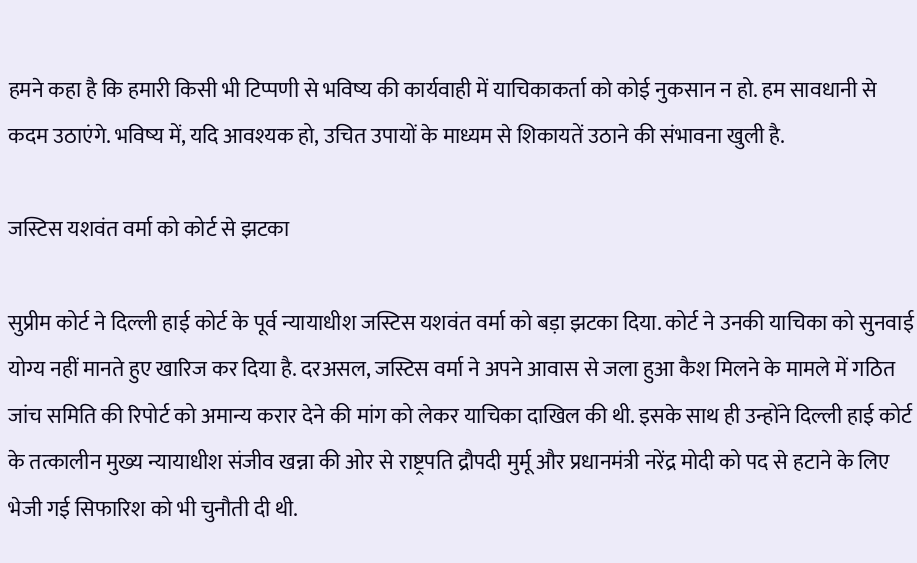हमने कहा है कि हमारी किसी भी टिप्पणी से भविष्य की कार्यवाही में याचिकाकर्ता को कोई नुकसान न हो. हम सावधानी से कदम उठाएंगे. भविष्य में, यदि आवश्यक हो, उचित उपायों के माध्यम से शिकायतें उठाने की संभावना खुली है.

जस्टिस यशवंत वर्मा को कोर्ट से झटका

सुप्रीम कोर्ट ने दिल्ली हाई कोर्ट के पूर्व न्यायाधीश जस्टिस यशवंत वर्मा को बड़ा झटका दिया. कोर्ट ने उनकी याचिका को सुनवाई योग्य नहीं मानते हुए खारिज कर दिया है. दरअसल, जस्टिस वर्मा ने अपने आवास से जला हुआ कैश मिलने के मामले में गठित जांच समिति की रिपोर्ट को अमान्य करार देने की मांग को लेकर याचिका दाखिल की थी. इसके साथ ही उन्होंने दिल्ली हाई कोर्ट के तत्कालीन मुख्य न्यायाधीश संजीव खन्ना की ओर से राष्ट्रपति द्रौपदी मुर्मू और प्रधानमंत्री नरेंद्र मोदी को पद से हटाने के लिए भेजी गई सिफारिश को भी चुनौती दी थी.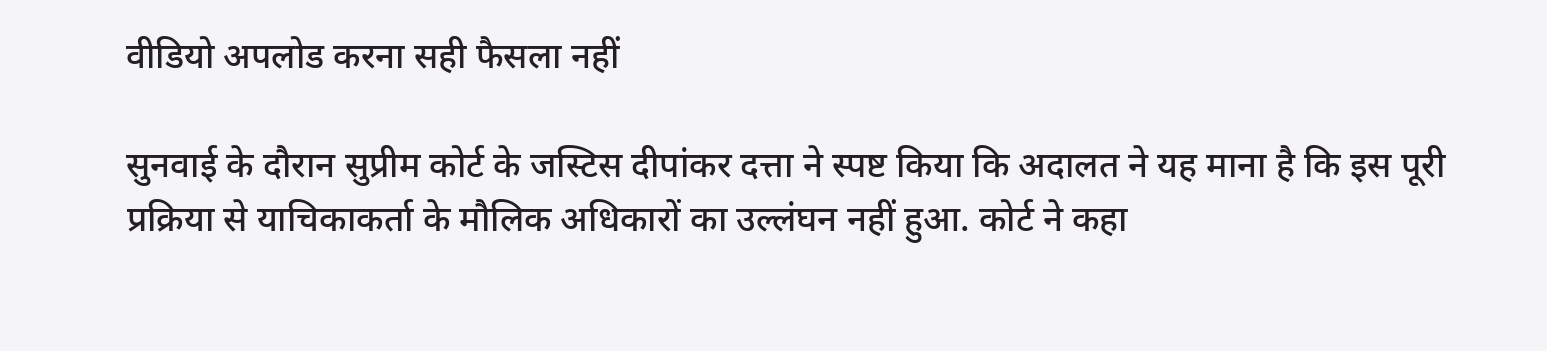वीडियो अपलोड करना सही फैसला नहीं

सुनवाई के दौरान सुप्रीम कोर्ट के जस्टिस दीपांकर दत्ता ने स्पष्ट किया कि अदालत ने यह माना है कि इस पूरी प्रक्रिया से याचिकाकर्ता के मौलिक अधिकारों का उल्लंघन नहीं हुआ. कोर्ट ने कहा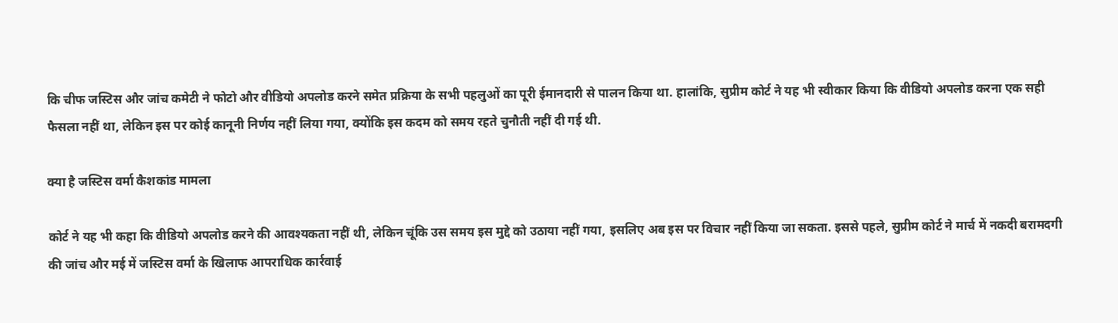कि चीफ जस्टिस और जांच कमेटी ने फोटो और वीडियो अपलोड करने समेत प्रक्रिया के सभी पहलुओं का पूरी ईमानदारी से पालन किया था. हालांकि, सुप्रीम कोर्ट ने यह भी स्वीकार किया कि वीडियो अपलोड करना एक सही फैसला नहीं था, लेकिन इस पर कोई कानूनी निर्णय नहीं लिया गया, क्योंकि इस कदम को समय रहते चुनौती नहीं दी गई थी.

क्या है जस्टिस वर्मा कैशकांड मामला

कोर्ट ने यह भी कहा कि वीडियो अपलोड करने की आवश्यकता नहीं थी, लेकिन चूंकि उस समय इस मुद्दे को उठाया नहीं गया, इसलिए अब इस पर विचार नहीं किया जा सकता. इससे पहले, सुप्रीम कोर्ट ने मार्च में नकदी बरामदगी की जांच और मई में जस्टिस वर्मा के खिलाफ आपराधिक कार्रवाई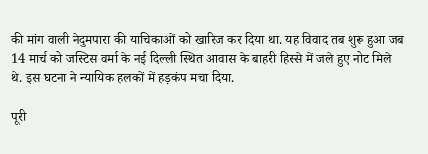की मांग वाली नेदुमपारा की याचिकाओं को खारिज कर दिया था. यह विवाद तब शुरू हुआ जब 14 मार्च को जस्टिस वर्मा के नई दिल्ली स्थित आवास के बाहरी हिस्से में जले हुए नोट मिले थे. इस घटना ने न्यायिक हलकों में हड़कंप मचा दिया.

पूरी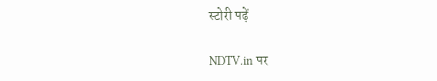स्टोरी पढ़ें

NDTV.in पर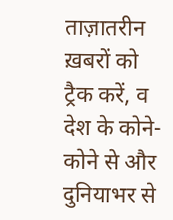ताज़ातरीन ख़बरों को ट्रैक करें, व देश के कोने-कोने से और दुनियाभर से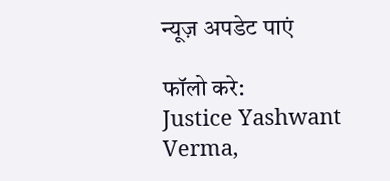न्यूज़ अपडेट पाएं

फॉलो करे:
Justice Yashwant Verma,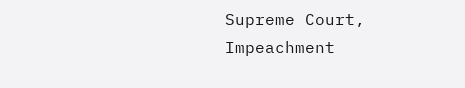Supreme Court, Impeachment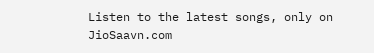Listen to the latest songs, only on JioSaavn.com